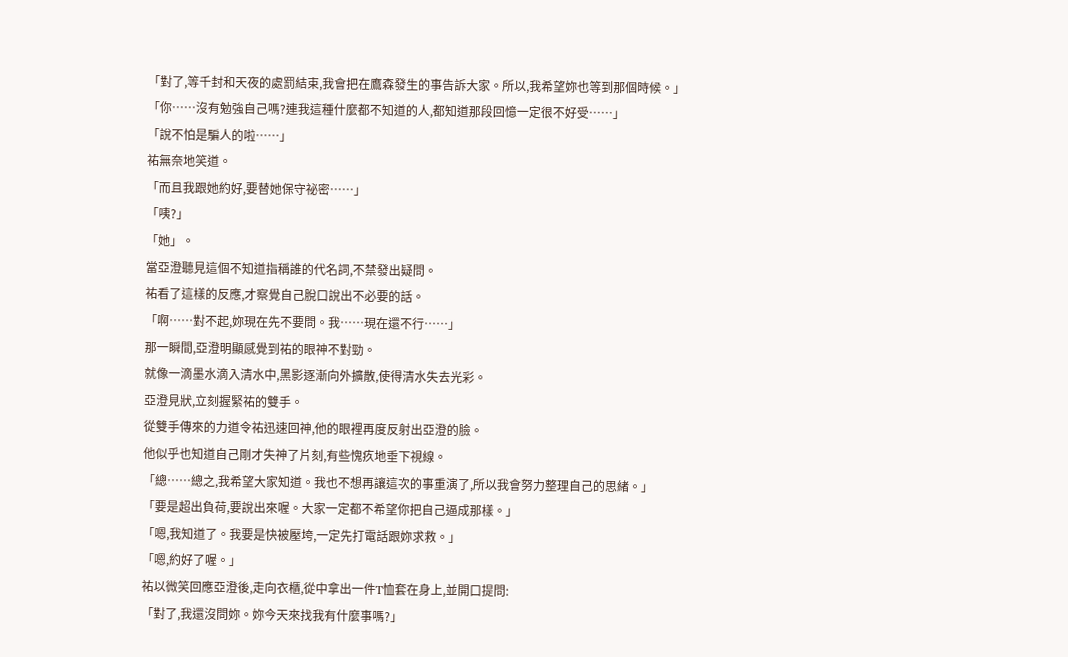「對了,等千封和天夜的處罰結束,我會把在鷹森發生的事告訴大家。所以,我希望妳也等到那個時候。」
「你⋯⋯沒有勉強自己嗎?連我這種什麼都不知道的人,都知道那段回憶一定很不好受⋯⋯」
「說不怕是騙人的啦⋯⋯」
祐無奈地笑道。
「而且我跟她約好,要替她保守祕密⋯⋯」
「咦?」
「她」。
當亞澄聽見這個不知道指稱誰的代名詞,不禁發出疑問。
祐看了這樣的反應,才察覺自己脫口說出不必要的話。
「啊⋯⋯對不起,妳現在先不要問。我⋯⋯現在還不行⋯⋯」
那一瞬間,亞澄明顯感覺到祐的眼神不對勁。
就像一滴墨水滴入清水中,黑影逐漸向外擴散,使得清水失去光彩。
亞澄見狀,立刻握緊祐的雙手。
從雙手傳來的力道令祐迅速回神,他的眼裡再度反射出亞澄的臉。
他似乎也知道自己剛才失神了片刻,有些愧疚地垂下視線。
「總⋯⋯總之,我希望大家知道。我也不想再讓這次的事重演了,所以我會努力整理自己的思緒。」
「要是超出負荷,要說出來喔。大家一定都不希望你把自己逼成那樣。」
「嗯,我知道了。我要是快被壓垮,一定先打電話跟妳求救。」
「嗯,約好了喔。」
祐以微笑回應亞澄後,走向衣櫃,從中拿出一件T恤套在身上,並開口提問:
「對了,我還沒問妳。妳今天來找我有什麼事嗎?」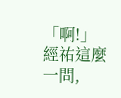「啊!」
經祐這麼一問,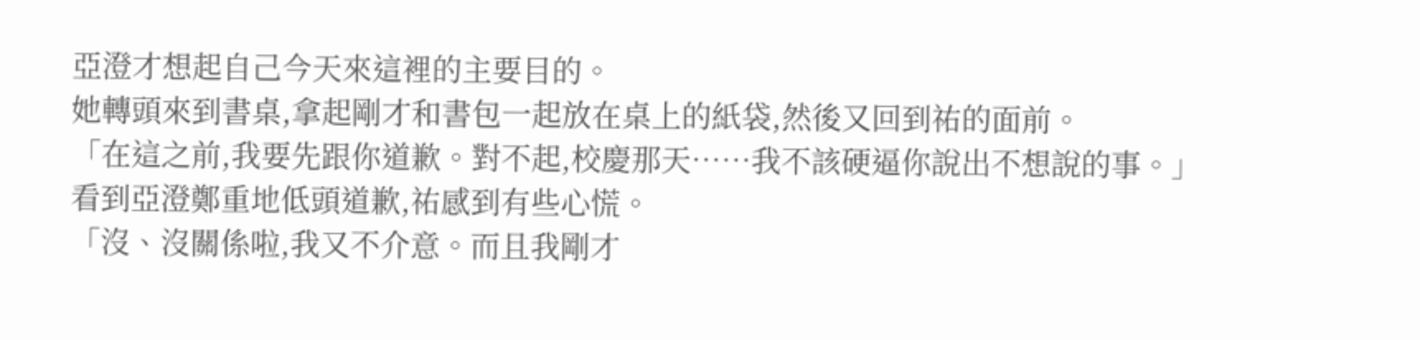亞澄才想起自己今天來這裡的主要目的。
她轉頭來到書桌,拿起剛才和書包一起放在桌上的紙袋,然後又回到祐的面前。
「在這之前,我要先跟你道歉。對不起,校慶那天⋯⋯我不該硬逼你說出不想說的事。」
看到亞澄鄭重地低頭道歉,祐感到有些心慌。
「沒、沒關係啦,我又不介意。而且我剛才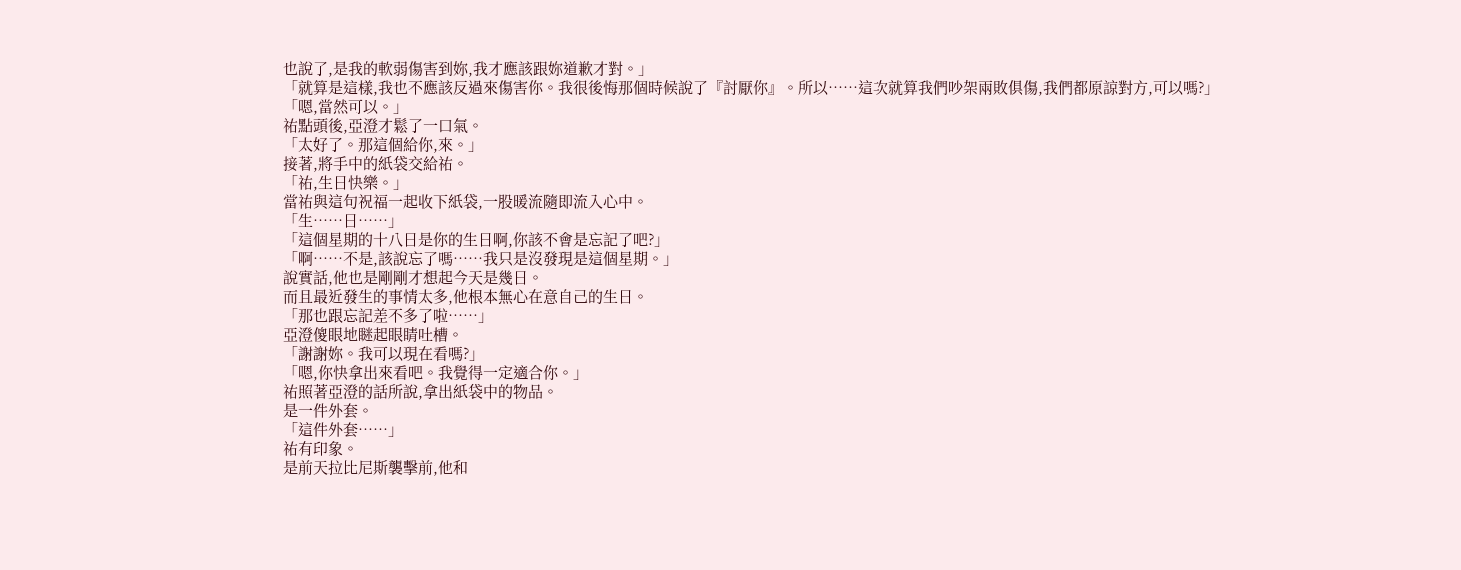也說了,是我的軟弱傷害到妳,我才應該跟妳道歉才對。」
「就算是這樣,我也不應該反過來傷害你。我很後悔那個時候說了『討厭你』。所以⋯⋯這次就算我們吵架兩敗俱傷,我們都原諒對方,可以嗎?」
「嗯,當然可以。」
祐點頭後,亞澄才鬆了一口氣。
「太好了。那這個給你,來。」
接著,將手中的紙袋交給祐。
「祐,生日快樂。」
當祐與這句祝福一起收下紙袋,一股暖流隨即流入心中。
「生⋯⋯日⋯⋯」
「這個星期的十八日是你的生日啊,你該不會是忘記了吧?」
「啊⋯⋯不是,該說忘了嗎⋯⋯我只是沒發現是這個星期。」
說實話,他也是剛剛才想起今天是幾日。
而且最近發生的事情太多,他根本無心在意自己的生日。
「那也跟忘記差不多了啦⋯⋯」
亞澄傻眼地瞇起眼睛吐槽。
「謝謝妳。我可以現在看嗎?」
「嗯,你快拿出來看吧。我覺得一定適合你。」
祐照著亞澄的話所說,拿出紙袋中的物品。
是一件外套。
「這件外套⋯⋯」
祐有印象。
是前天拉比尼斯襲擊前,他和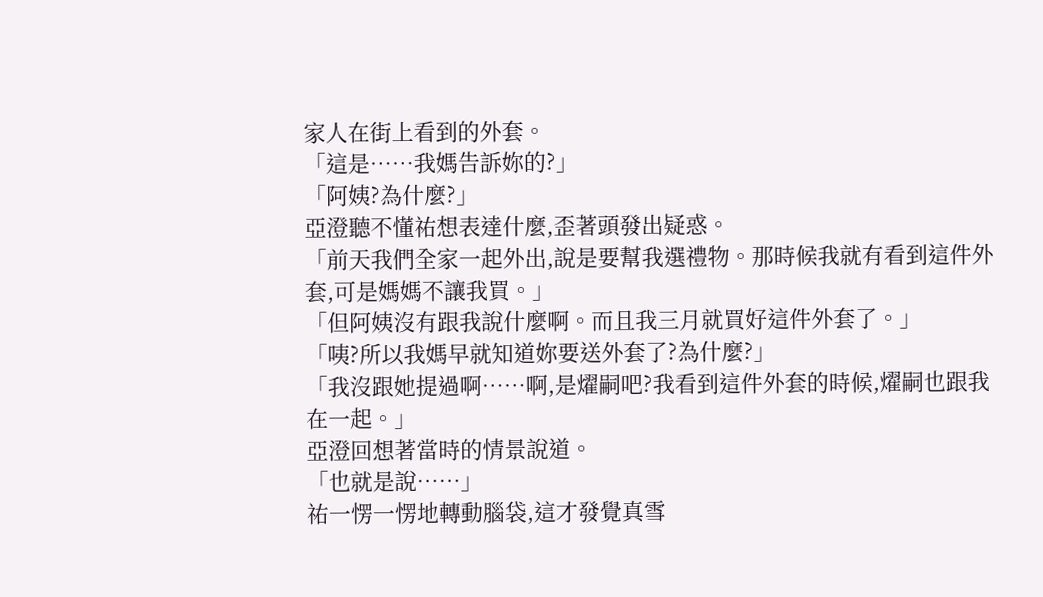家人在街上看到的外套。
「這是⋯⋯我媽告訴妳的?」
「阿姨?為什麼?」
亞澄聽不懂祐想表達什麼,歪著頭發出疑惑。
「前天我們全家一起外出,說是要幫我選禮物。那時候我就有看到這件外套,可是媽媽不讓我買。」
「但阿姨沒有跟我說什麼啊。而且我三月就買好這件外套了。」
「咦?所以我媽早就知道妳要送外套了?為什麼?」
「我沒跟她提過啊⋯⋯啊,是燿嗣吧?我看到這件外套的時候,燿嗣也跟我在一起。」
亞澄回想著當時的情景說道。
「也就是說⋯⋯」
祐一愣一愣地轉動腦袋,這才發覺真雪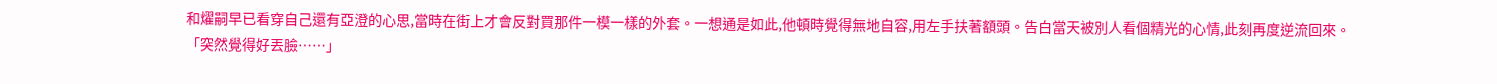和燿嗣早已看穿自己還有亞澄的心思,當時在街上才會反對買那件一模一樣的外套。一想通是如此,他頓時覺得無地自容,用左手扶著額頭。告白當天被別人看個精光的心情,此刻再度逆流回來。
「突然覺得好丟臉⋯⋯」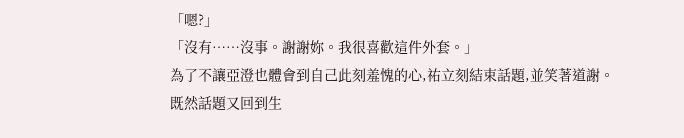「嗯?」
「沒有⋯⋯沒事。謝謝妳。我很喜歡這件外套。」
為了不讓亞澄也體會到自己此刻羞愧的心,祐立刻結束話題,並笑著道謝。
既然話題又回到生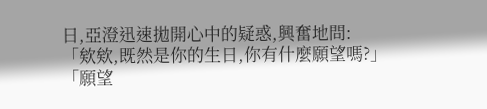日,亞澄迅速拋開心中的疑惑,興奮地問:
「欸欸,既然是你的生日,你有什麼願望嗎?」
「願望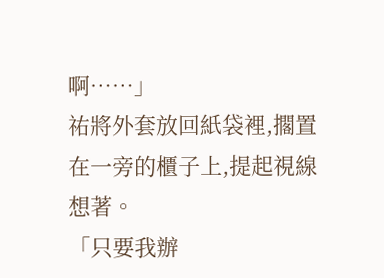啊⋯⋯」
祐將外套放回紙袋裡,擱置在一旁的櫃子上,提起視線想著。
「只要我辦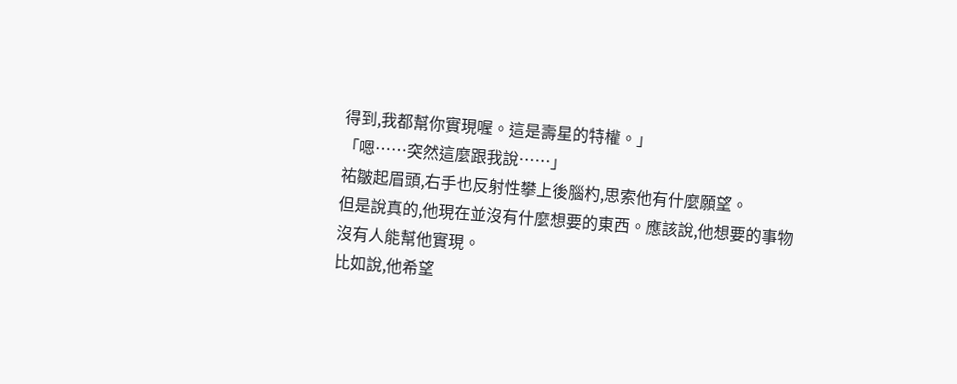得到,我都幫你實現喔。這是壽星的特權。」
「嗯⋯⋯突然這麼跟我說⋯⋯」
祐皺起眉頭,右手也反射性攀上後腦杓,思索他有什麼願望。
但是說真的,他現在並沒有什麼想要的東西。應該說,他想要的事物沒有人能幫他實現。
比如說,他希望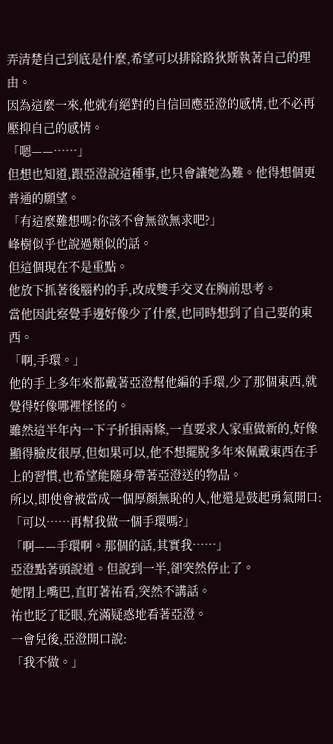弄清楚自己到底是什麼,希望可以排除路狄斯執著自己的理由。
因為這麼一來,他就有絕對的自信回應亞澄的感情,也不必再壓抑自己的感情。
「嗯——⋯⋯」
但想也知道,跟亞澄說這種事,也只會讓她為難。他得想個更普通的願望。
「有這麼難想嗎?你該不會無欲無求吧?」
峰樹似乎也說過類似的話。
但這個現在不是重點。
他放下抓著後腦杓的手,改成雙手交叉在胸前思考。
當他因此察覺手邊好像少了什麼,也同時想到了自己要的東西。
「啊,手環。」
他的手上多年來都戴著亞澄幫他編的手環,少了那個東西,就覺得好像哪裡怪怪的。
雖然這半年內一下子折損兩條,一直要求人家重做新的,好像顯得臉皮很厚,但如果可以,他不想擺脫多年來佩戴東西在手上的習慣,也希望能隨身帶著亞澄送的物品。
所以,即使會被當成一個厚顏無恥的人,他還是鼓起勇氣開口:
「可以⋯⋯再幫我做一個手環嗎?」
「啊——手環啊。那個的話,其實我⋯⋯」
亞澄點著頭說道。但說到一半,卻突然停止了。
她閉上嘴巴,直盯著祐看,突然不講話。
祐也眨了眨眼,充滿疑惑地看著亞澄。
一會兒後,亞澄開口說:
「我不做。」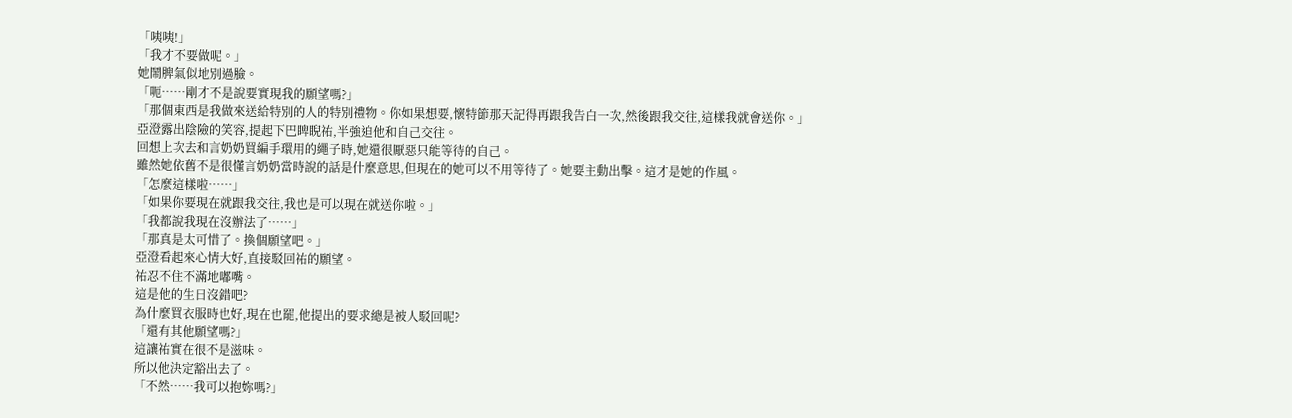「咦咦!」
「我才不要做呢。」
她鬧脾氣似地別過臉。
「呃⋯⋯剛才不是說要實現我的願望嗎?」
「那個東西是我做來送給特別的人的特別禮物。你如果想要,懷特節那天記得再跟我告白一次,然後跟我交往,這樣我就會送你。」
亞澄露出陰險的笑容,提起下巴睥睨祐,半強迫他和自己交往。
回想上次去和言奶奶買編手環用的繩子時,她還很厭惡只能等待的自己。
雖然她依舊不是很懂言奶奶當時說的話是什麼意思,但現在的她可以不用等待了。她要主動出擊。這才是她的作風。
「怎麼這樣啦⋯⋯」
「如果你要現在就跟我交往,我也是可以現在就送你啦。」
「我都說我現在沒辦法了⋯⋯」
「那真是太可惜了。換個願望吧。」
亞澄看起來心情大好,直接駁回祐的願望。
祐忍不住不滿地嘟嘴。
這是他的生日沒錯吧?
為什麼買衣服時也好,現在也罷,他提出的要求總是被人駁回呢?
「還有其他願望嗎?」
這讓祐實在很不是滋味。
所以他決定豁出去了。
「不然⋯⋯我可以抱妳嗎?」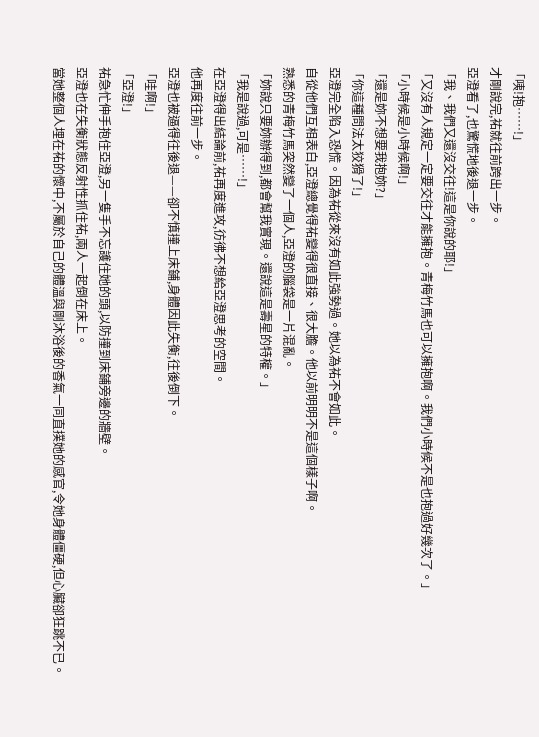「咦!抱⋯⋯!」
才剛說完,祐就往前跨出一步。
亞澄看了,也驚慌地後退一步。
「我、我們又還沒交往!這是你說的耶!」
「又沒有人規定一定要交往才能擁抱。青梅竹馬也可以擁抱啊。我們小時候不是也抱過好幾次了。」
「小時候是小時候啊!」
「還是妳不想要我抱妳?」
「你這種問法太狡猾了!」
亞澄完全陷入恐慌。因為祐從來沒有如此強勢過。她以為祐不會如此。
自從他們互相表白,亞澄總覺得祐變得很直接、很大膽。他以前明明不是這個樣子啊。
熟悉的青梅竹馬突然變了一個人,亞澄的腦袋是一片混亂。
「妳說只要妳辦得到,都會幫我實現。還說這是壽星的特權。」
「我是說過,可是⋯⋯!」
在亞澄得出結論前,祐再度進攻,彷彿不想給亞澄思考的空間。
他再度往前一步。
亞澄也被逼得往後退——卻不慎撞上床鋪,身體因此失衡,往後倒下。
「哇啊!」
「亞澄!」
祐急忙伸手抱住亞澄,另一隻手不忘護住她的頭,以防撞到床鋪旁邊的牆壁。
亞澄也在失衡狀態反射性抓住祐,兩人一起倒在床上。
當她整個人埋在祐的懷中,不屬於自己的體溫與剛沐浴後的香氣一同直撲她的感官,令她身體僵硬,但心臟卻狂跳不已。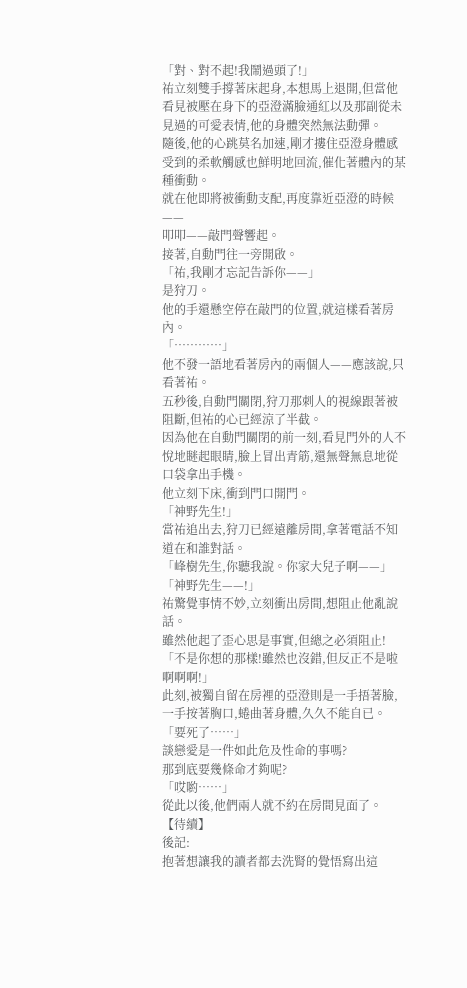「對、對不起!我鬧過頭了!」
祐立刻雙手撐著床起身,本想馬上退開,但當他看見被壓在身下的亞澄滿臉通紅以及那副從未見過的可愛表情,他的身體突然無法動彈。
隨後,他的心跳莫名加速,剛才摟住亞澄身體感受到的柔軟觸感也鮮明地回流,催化著體內的某種衝動。
就在他即將被衝動支配,再度靠近亞澄的時候——
叩叩——敲門聲響起。
接著,自動門往一旁開啟。
「祐,我剛才忘記告訴你——」
是狩刀。
他的手還懸空停在敲門的位置,就這樣看著房內。
「⋯⋯⋯⋯」
他不發一語地看著房內的兩個人——應該說,只看著祐。
五秒後,自動門關閉,狩刀那刺人的視線跟著被阻斷,但祐的心已經涼了半截。
因為他在自動門關閉的前一刻,看見門外的人不悅地瞇起眼睛,臉上冒出青筋,還無聲無息地從口袋拿出手機。
他立刻下床,衝到門口開門。
「神野先生!」
當祐追出去,狩刀已經遠離房間,拿著電話不知道在和誰對話。
「峰樹先生,你聽我說。你家大兒子啊——」
「神野先生——!」
祐驚覺事情不妙,立刻衝出房間,想阻止他亂說話。
雖然他起了歪心思是事實,但總之必須阻止!
「不是你想的那樣!雖然也沒錯,但反正不是啦啊啊啊!」
此刻,被獨自留在房裡的亞澄則是一手捂著臉,一手按著胸口,蜷曲著身體,久久不能自已。
「要死了⋯⋯」
談戀愛是一件如此危及性命的事嗎?
那到底要幾條命才夠呢?
「哎喲⋯⋯」
從此以後,他們兩人就不約在房間見面了。
【待續】
後記:
抱著想讓我的讀者都去洗腎的覺悟寫出這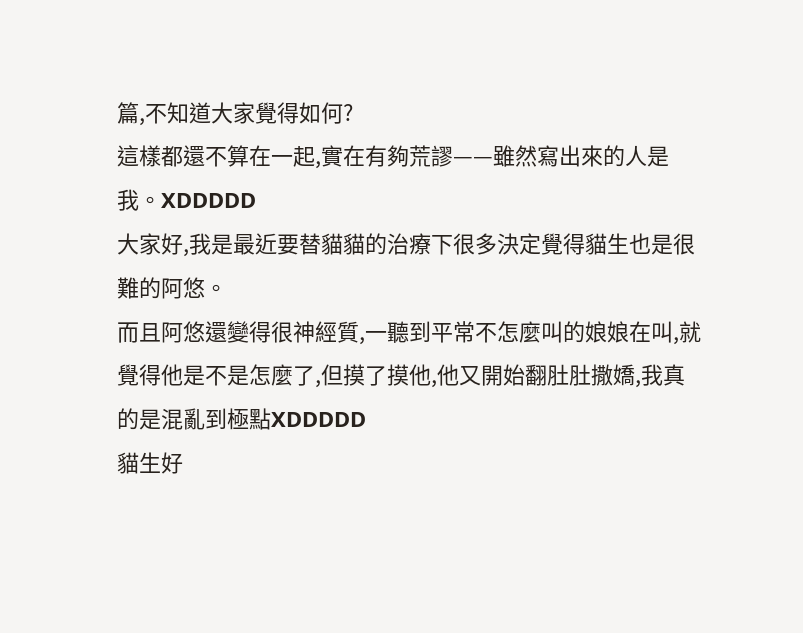篇,不知道大家覺得如何?
這樣都還不算在一起,實在有夠荒謬——雖然寫出來的人是我。XDDDDD
大家好,我是最近要替貓貓的治療下很多決定覺得貓生也是很難的阿悠。
而且阿悠還變得很神經質,一聽到平常不怎麼叫的娘娘在叫,就覺得他是不是怎麼了,但摸了摸他,他又開始翻肚肚撒嬌,我真的是混亂到極點XDDDDD
貓生好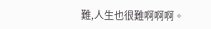難,人生也很難啊啊啊。